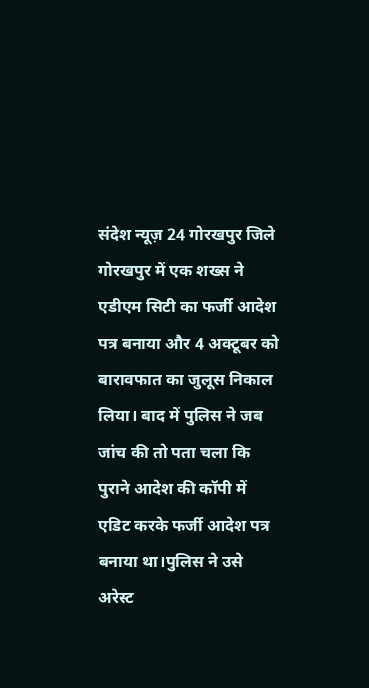संदेश न्यूज़ 24 गोरखपुर जिले गोरखपुर में एक शख्स ने एडीएम सिटी का फर्जी आदेश पत्र बनाया और 4 अक्टूबर को बारावफात का जुलूस निकाल लिया। बाद में पुलिस ने जब जांच की तो पता चला कि पुराने आदेश की कॉपी में एडिट करके फर्जी आदेश पत्र बनाया था।पुलिस ने उसे अरेस्ट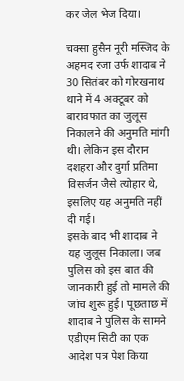कर जेल भेज दिया।

चक्सा हुसैन नूरी मस्जिद के अहमद रजा उर्फ शादाब ने 30 सितंबर को गोरखनाथ थाने में 4 अक्टूबर को बारावफात का जुलूस निकालने की अनुमति मांगी थी। लेकिन इस दौरान दशहरा और दुर्गा प्रतिमा विसर्जन जैसे त्योहार थे, इसलिए यह अनुमति नहीं दी गई।
इसके बाद भी शादाब ने यह जुलूस निकाला। जब पुलिस को इस बात की जानकारी हुई तो मामले की जांच शुरू हुई। पूछताछ में शादाब ने पुलिस के सामने एडीएम सिटी का एक आदेश पत्र पेश किया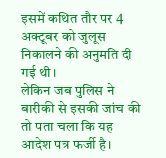इसमें कथित तौर पर 4 अक्टूबर को जुलूस निकालने की अनुमति दी गई थी।
लेकिन जब पुलिस ने बारीकी से इसकी जांच की तो पता चला कि यह आदेश पत्र फर्जी है।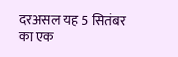दरअसल यह 5 सितंबर का एक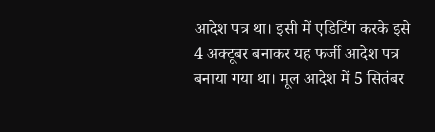आदेश पत्र था। इसी में एडिटिंग करके इसे 4 अक्टूबर बनाकर यह फर्जी आदेश पत्र बनाया गया था। मूल आदेश में 5 सितंबर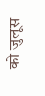को जुलूस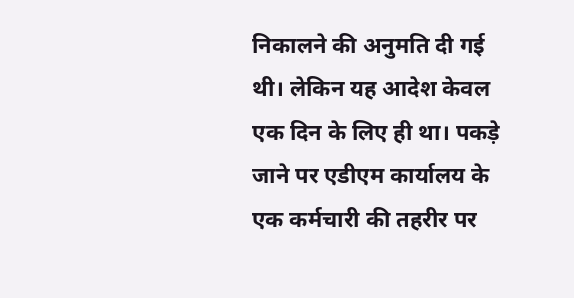निकालने की अनुमति दी गई थी। लेकिन यह आदेश केवल एक दिन के लिए ही था। पकड़े जाने पर एडीएम कार्यालय के एक कर्मचारी की तहरीर पर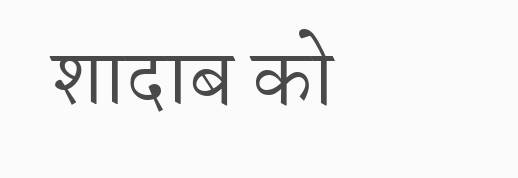शादाब को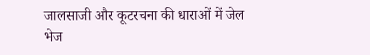जालसाजी और कूटरचना की धाराओं में जेल भेज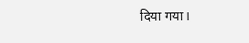दिया गया।